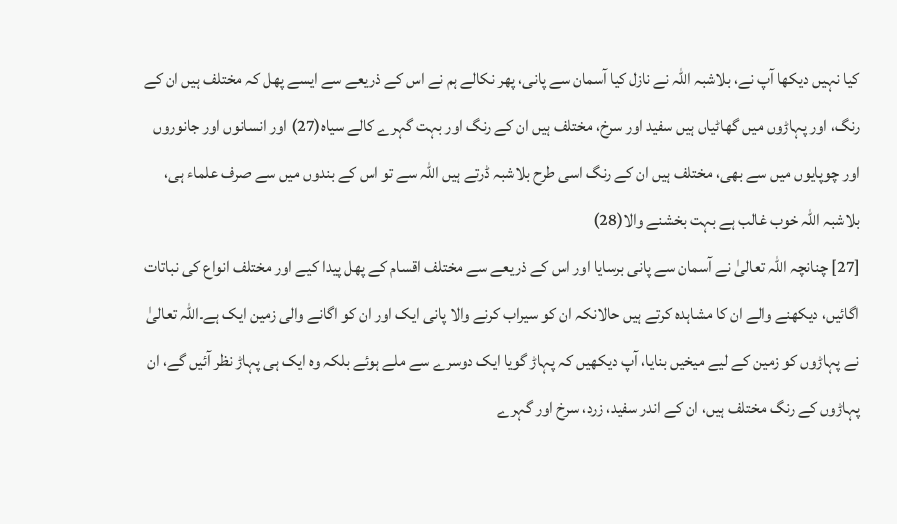کیا نہیں دیکھا آپ نے، بلاشبہ اللہ نے نازل کیا آسمان سے پانی، پھر نکالے ہم نے اس کے ذریعے سے ایسے پھل کہ مختلف ہیں ان کے رنگ، اور پہاڑوں میں گھاٹیاں ہیں سفید اور سرخ، مختلف ہیں ان کے رنگ اور بہت گہرے کالے سیاہ(27) اور انسانوں اور جانوروں اور چوپایوں میں سے بھی، مختلف ہیں ان کے رنگ اسی طرح بلاشبہ ڈرتے ہیں اللہ سے تو اس کے بندوں میں سے صرف علماء ہی، بلاشبہ اللہ خوب غالب ہے بہت بخشنے والا(28)
[27] چنانچہ اللہ تعالیٰ نے آسمان سے پانی برسایا اور اس کے ذریعے سے مختلف اقسام کے پھل پیدا کیے اور مختلف انواع کی نباتات اگائیں، دیکھنے والے ان کا مشاہدہ کرتے ہیں حالانکہ ان کو سیراب کرنے والا پانی ایک اور ان کو اگانے والی زمین ایک ہے۔اللہ تعالیٰ نے پہاڑوں کو زمین کے لیے میخیں بنایا، آپ دیکھیں کہ پہاڑ گویا ایک دوسرے سے ملے ہوئے بلکہ وہ ایک ہی پہاڑ نظر آئیں گے، ان پہاڑوں کے رنگ مختلف ہیں، ان کے اندر سفید، زرد، سرخ اور گہرے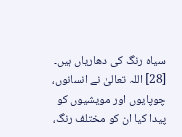سیاہ رنگ کی دھاریاں ہیں۔
[28] اللہ تعالیٰ نے انسانوں، چوپایوں اور مویشیوں کو پیدا کیا ان کو مختلف رنگ،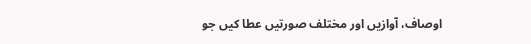اوصاف، آوازیں اور مختلف صورتیں عطا کیں جو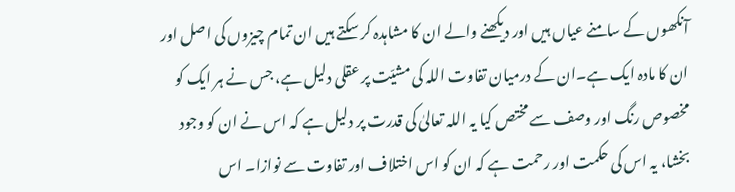آنکھوں کے سامنے عیاں ہیں اور دیکھنے والے ان کا مشاہدہ کر سکتے ہیں ان تمام چیزوں کی اصل اور ان کا مادہ ایک ہے۔ان کے درمیان تفاوت اللہ کی مشیّت پر عقلی دلیل ہے، جس نے ہر ایک کو مخصوص رنگ اور وصف سے مختص کیا یہ اللہ تعالیٰ کی قدرت پر دلیل ہے کہ اس نے ان کو وجود بخشا، یہ اس کی حکمت اور رحمت ہے کہ ان کو اس اختلاف اور تفاوت سے نوازا۔ اس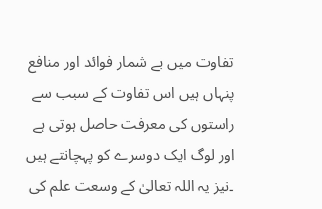تفاوت میں بے شمار فوائد اور منافع پنہاں ہیں اس تفاوت کے سبب سے راستوں کی معرفت حاصل ہوتی ہے اور لوگ ایک دوسرے کو پہچانتے ہیں ۔نیز یہ اللہ تعالیٰ کے وسعت علم کی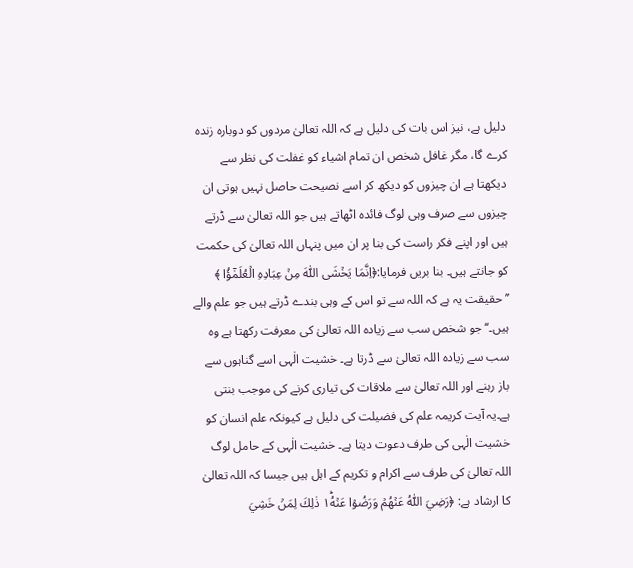دلیل ہے، نیز اس بات کی دلیل ہے کہ اللہ تعالیٰ مردوں کو دوبارہ زندہ کرے گا، مگر غافل شخص ان تمام اشیاء کو غفلت کی نظر سے دیکھتا ہے ان چیزوں کو دیکھ کر اسے نصیحت حاصل نہیں ہوتی ان چیزوں سے صرف وہی لوگ فائدہ اٹھاتے ہیں جو اللہ تعالیٰ سے ڈرتے ہیں اور اپنے فکر راست کی بنا پر ان میں پنہاں اللہ تعالیٰ کی حکمت کو جانتے ہیں۔ بنا بریں فرمایا:﴿اِنَّمَا يَخۡشَى اللّٰهَ مِنۡ عِبَادِهِ الۡعُلَمٰٓؤُا ﴾ ’’حقیقت یہ ہے کہ اللہ سے تو اس کے وہی بندے ڈرتے ہیں جو علم والے ہیں۔‘‘ جو شخص سب سے زیادہ اللہ تعالیٰ کی معرفت رکھتا ہے وہ سب سے زیادہ اللہ تعالیٰ سے ڈرتا ہے۔ خشیت الٰہی اسے گناہوں سے باز رہنے اور اللہ تعالیٰ سے ملاقات کی تیاری کرنے کی موجب بنتی ہے۔یہ آیت کریمہ علم کی فضیلت کی دلیل ہے کیونکہ علم انسان کو خشیت الٰہی کی طرف دعوت دیتا ہے۔ خشیت الٰہی کے حامل لوگ اللہ تعالیٰ کی طرف سے اکرام و تکریم کے اہل ہیں جیسا کہ اللہ تعالیٰ کا ارشاد ہے: ﴿رَضِيَ اللّٰهُ عَنۡهُمۡ وَرَضُوۡا عَنۡهُ١ؕ ذٰلِكَ لِمَنۡ خَشِيَ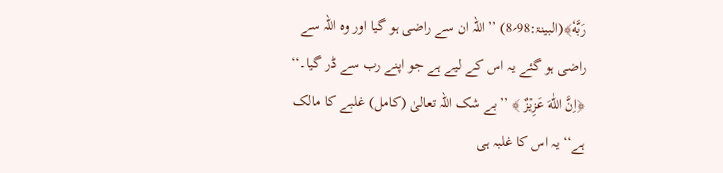رَبَّهٗ﴾(البینۃ:98؍8) ’’اللہ ان سے راضی ہو گیا اور وہ اللہ سے راضی ہو گئے یہ اس کے لیے ہے جو اپنے رب سے ڈر گیا۔‘‘ ﴿اِنَّ اللّٰهَ عَزِيۡزٌ ﴾ ’’بے شک اللہ تعالیٰ (کامل) غلبے کا مالک ہے‘‘ یہ اس کا غلبہ ہی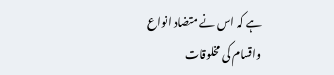ہے کہ اس نے متضاد انواع واقسام کی مخلوقات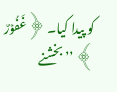کو پیدا کیا۔ ﴿غَفُوۡرٌ ﴾ ’’بخشنے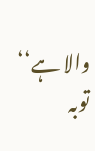والا ہے‘‘ توبہ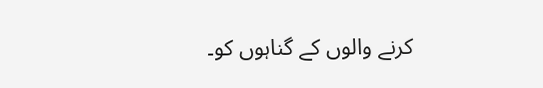کرنے والوں کے گناہوں کو۔